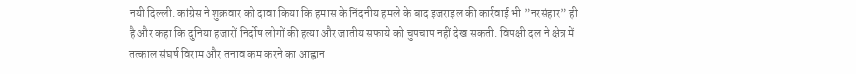नयी दिल्ली. कांग्रेस ने शुक्रवार को दावा किया कि हमास के निंदनीय हमले के बाद इजराइल की कार्रवाई भी ”नरसंहार” ही है और कहा कि दुनिया हजारों निर्दोष लोगों की हत्या और जातीय सफाये को चुपचाप नहीं देख सकती. विपक्षी दल ने क्षेत्र में तत्काल संघर्ष विराम और तनाव कम करने का आह्वान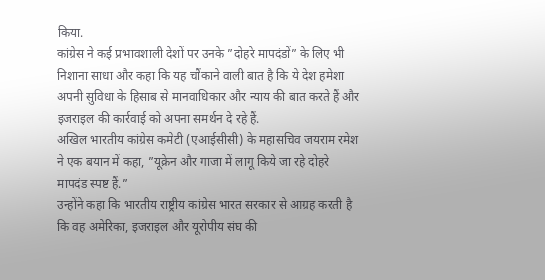किया.
कांग्रेस ने कई प्रभावशाली देशों पर उनके ”दोहरे मापदंडों” के लिए भी निशाना साधा और कहा कि यह चौंकाने वाली बात है कि ये देश हमेशा अपनी सुविधा के हिसाब से मानवाधिकार और न्याय की बात करते हैं और इजराइल की कार्रवाई को अपना समर्थन दे रहे हैं.
अखिल भारतीय कांग्रेस कमेटी (एआईसीसी) के महासचिव जयराम रमेश ने एक बयान में कहा, ”यूक्रेन और गाजा में लागू किये जा रहे दोहरे मापदंड स्पष्ट हैं.”
उन्होंने कहा कि भारतीय राष्ट्रीय कांग्रेस भारत सरकार से आग्रह करती है कि वह अमेरिका, इजराइल और यूरोपीय संघ की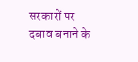सरकारों पर दबाव बनाने के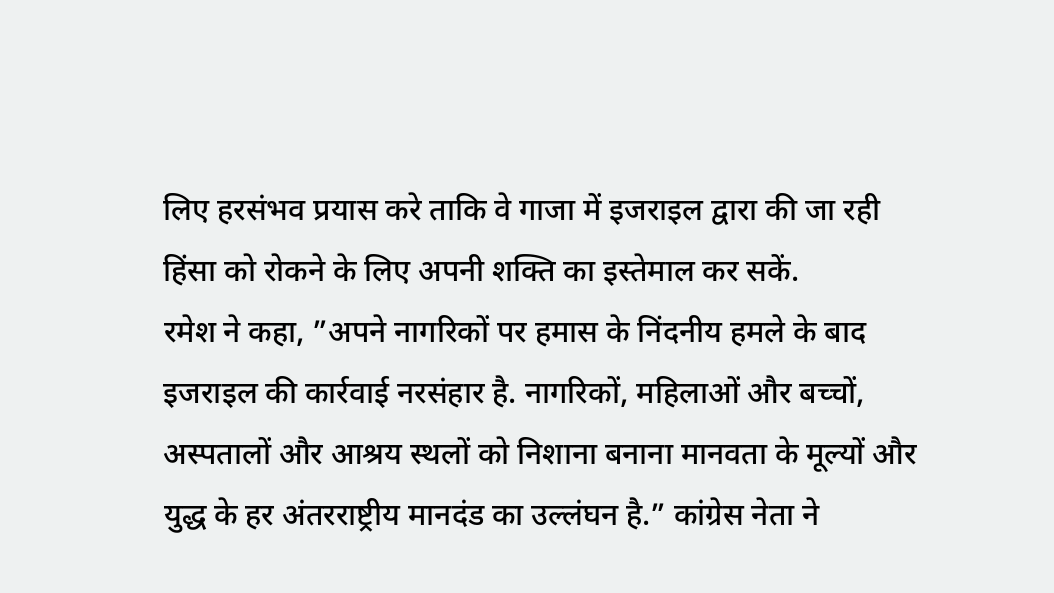लिए हरसंभव प्रयास करे ताकि वे गाजा में इजराइल द्वारा की जा रही हिंसा को रोकने के लिए अपनी शक्ति का इस्तेमाल कर सकें.
रमेश ने कहा, ”अपने नागरिकों पर हमास के निंदनीय हमले के बाद इजराइल की कार्रवाई नरसंहार है. नागरिकों, महिलाओं और बच्चों, अस्पतालों और आश्रय स्थलों को निशाना बनाना मानवता के मूल्यों और युद्ध के हर अंतरराष्ट्रीय मानदंड का उल्लंघन है.” कांग्रेस नेता ने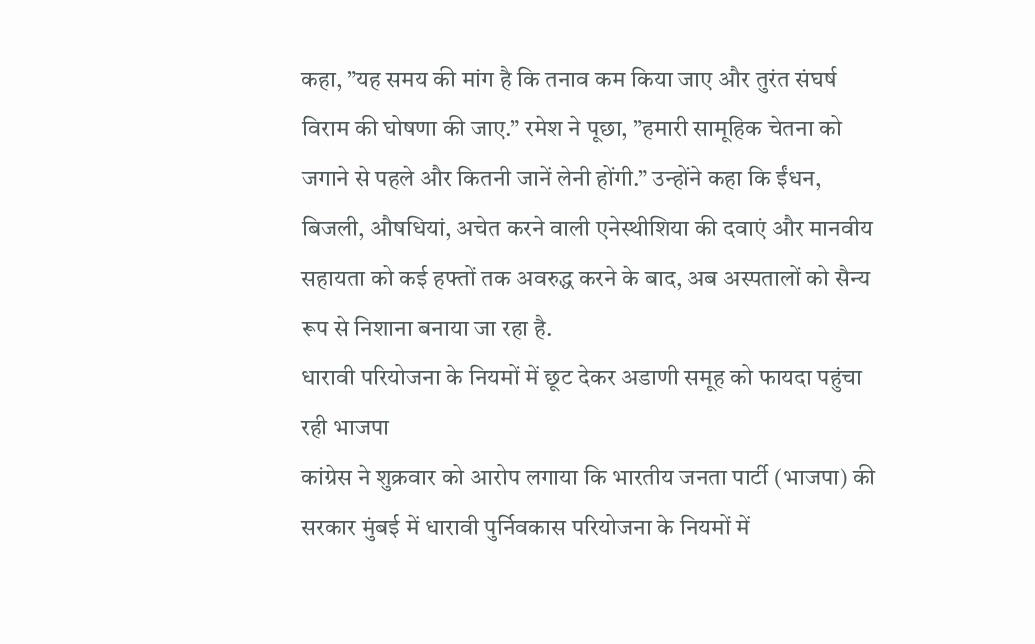कहा, ”यह समय की मांग है कि तनाव कम किया जाए और तुरंत संघर्ष विराम की घोषणा की जाए.” रमेश ने पूछा, ”हमारी सामूहिक चेतना को जगाने से पहले और कितनी जानें लेनी होंगी.” उन्होंने कहा कि ईंधन, बिजली, औषधियां, अचेत करने वाली एनेस्थीशिया की दवाएं और मानवीय सहायता को कई हफ्तों तक अवरुद्ध करने के बाद, अब अस्पतालों को सैन्य रूप से निशाना बनाया जा रहा है.
धारावी परियोजना के नियमों में छूट देकर अडाणी समूह को फायदा पहुंचा रही भाजपा
कांग्रेस ने शुक्रवार को आरोप लगाया कि भारतीय जनता पार्टी (भाजपा) की सरकार मुंबई में धारावी पुर्निवकास परियोजना के नियमों में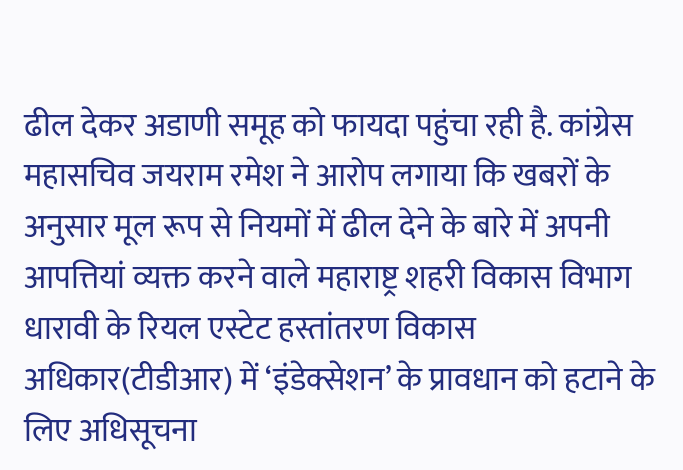ढील देकर अडाणी समूह को फायदा पहुंचा रही है. कांग्रेस महासचिव जयराम रमेश ने आरोप लगाया कि खबरों के अनुसार मूल रूप से नियमों में ढील देने के बारे में अपनी आपत्तियां व्यक्त करने वाले महाराष्ट्र शहरी विकास विभाग धारावी के रियल एस्टेट हस्तांतरण विकास अधिकार(टीडीआर) में ‘इंडेक्सेशन’ के प्रावधान को हटाने के लिए अधिसूचना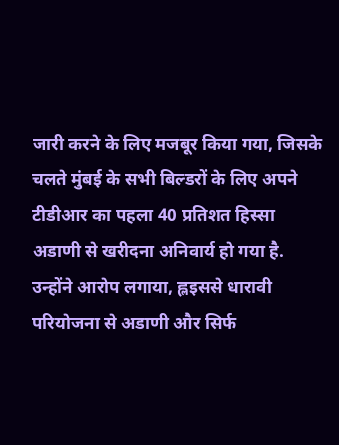जारी करने के लिए मजबूर किया गया, जिसके चलते मुंबई के सभी बिल्डरों के लिए अपने टीडीआर का पहला 40 प्रतिशत हिस्सा अडाणी से खरीदना अनिवार्य हो गया है.
उन्होंने आरोप लगाया, ह्लइससे धारावी परियोजना से अडाणी और सिर्फ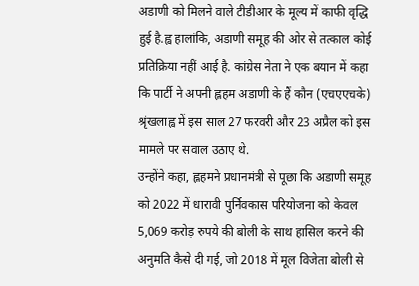अडाणी को मिलने वाले टीडीआर के मूल्य में काफी वृद्धि हुई है.ह्व हालांकि, अडाणी समूह की ओर से तत्काल कोई प्रतिक्रिया नहीं आई है. कांग्रेस नेता ने एक बयान में कहा कि पार्टी ने अपनी ह्लहम अडाणी के हैं कौन (एचएएचके) श्रृंखलाह्व में इस साल 27 फरवरी और 23 अप्रैल को इस मामले पर सवाल उठाए थे.
उन्होंने कहा, ह्लहमने प्रधानमंत्री से पूछा कि अडाणी समूह को 2022 में धारावी पुर्निवकास परियोजना को केवल 5,069 करोड़ रुपये की बोली के साथ हासिल करने की अनुमति कैसे दी गई, जो 2018 में मूल विजेता बोली से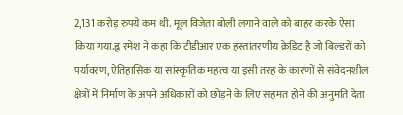2,131 करोड़ रुपये कम थी. मूल विजेता बोली लगाने वाले को बाहर करके ऐसा किया गया.ह्व रमेश ने कहा कि टीडीआर एक हस्तांतरणीय क्रेडिट है जो बिल्डरों को पर्यावरण, ऐतिहासिक या सांस्कृतिक महत्व या इसी तरह के कारणों से संवेदनशील क्षेत्रों में निर्माण के अपने अधिकारों को छोड़ने के लिए सहमत होने की अनुमति देता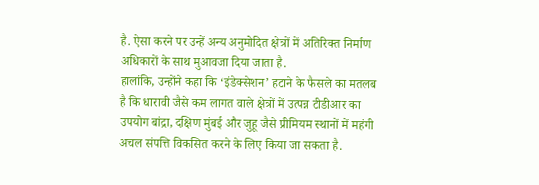है. ऐसा करने पर उन्हें अन्य अनुमोदित क्षेत्रों में अतिरिक्त निर्माण अधिकारों के साथ मुआवजा दिया जाता है.
हालांकि, उन्होंने कहा कि ‘इंडेक्सेशन’ हटाने के फैसले का मतलब है कि धारावी जैसे कम लागत वाले क्षेत्रों में उत्पन्न टीडीआर का उपयोग बांद्रा, दक्षिण मुंबई और जुहू जैसे प्रीमियम स्थानों में महंगी अचल संपत्ति विकसित करने के लिए किया जा सकता है.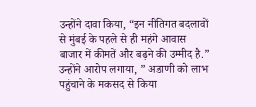उन्होंने दावा किया, “इन नीतिगत बदलावों से मुंबई के पहले से ही महंगे आवास बाजार में कीमतें और बढ़ने की उम्मीद है.” उन्होंने आरोप लगाया, ” अडाणी को लाभ पहुंचाने के मकसद से किया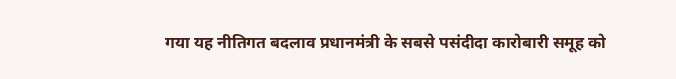गया यह नीतिगत बदलाव प्रधानमंत्री के सबसे पसंदीदा कारोबारी समूह को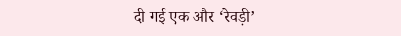दी गई एक और ‘रेवड़ी’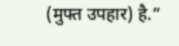(मुफ्त उपहार) है.”